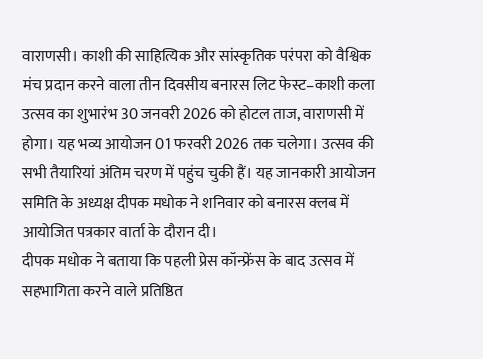वाराणसी। काशी की साहित्यिक और सांस्कृतिक परंपरा को वैश्विक मंच प्रदान करने वाला तीन दिवसीय बनारस लिट फेस्ट–काशी कला उत्सव का शुभारंभ 30 जनवरी 2026 को होटल ताज, वाराणसी में होगा। यह भव्य आयोजन 01 फरवरी 2026 तक चलेगा। उत्सव की सभी तैयारियां अंतिम चरण में पहुंच चुकी हैं। यह जानकारी आयोजन समिति के अध्यक्ष दीपक मधोक ने शनिवार को बनारस क्लब में आयोजित पत्रकार वार्ता के दौरान दी।
दीपक मधोक ने बताया कि पहली प्रेस कॉन्फ्रेंस के बाद उत्सव में सहभागिता करने वाले प्रतिष्ठित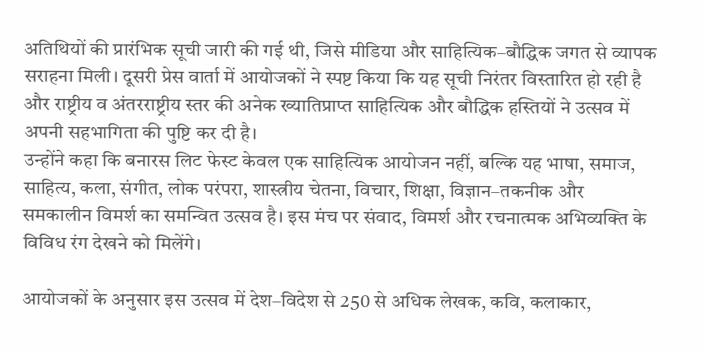अतिथियों की प्रारंभिक सूची जारी की गई थी, जिसे मीडिया और साहित्यिक–बौद्धिक जगत से व्यापक सराहना मिली। दूसरी प्रेस वार्ता में आयोजकों ने स्पष्ट किया कि यह सूची निरंतर विस्तारित हो रही है और राष्ट्रीय व अंतरराष्ट्रीय स्तर की अनेक ख्यातिप्राप्त साहित्यिक और बौद्धिक हस्तियों ने उत्सव में अपनी सहभागिता की पुष्टि कर दी है।
उन्होंने कहा कि बनारस लिट फेस्ट केवल एक साहित्यिक आयोजन नहीं, बल्कि यह भाषा, समाज, साहित्य, कला, संगीत, लोक परंपरा, शास्त्रीय चेतना, विचार, शिक्षा, विज्ञान–तकनीक और समकालीन विमर्श का समन्वित उत्सव है। इस मंच पर संवाद, विमर्श और रचनात्मक अभिव्यक्ति के विविध रंग देखने को मिलेंगे।

आयोजकों के अनुसार इस उत्सव में देश–विदेश से 250 से अधिक लेखक, कवि, कलाकार,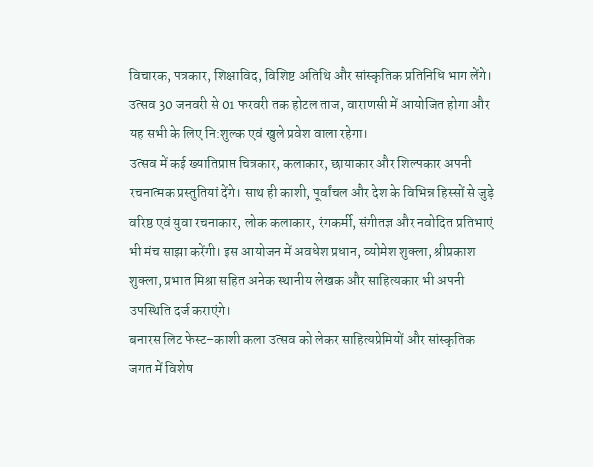विचारक, पत्रकार, शिक्षाविद, विशिष्ट अतिथि और सांस्कृतिक प्रतिनिधि भाग लेंगे। उत्सव 30 जनवरी से 01 फरवरी तक होटल ताज, वाराणसी में आयोजित होगा और यह सभी के लिए नि:शुल्क एवं खुले प्रवेश वाला रहेगा।
उत्सव में कई ख्यातिप्राप्त चित्रकार, कलाकार, छायाकार और शिल्पकार अपनी रचनात्मक प्रस्तुतियां देंगे। साथ ही काशी, पूर्वांचल और देश के विभिन्न हिस्सों से जुड़े वरिष्ठ एवं युवा रचनाकार, लोक कलाकार, रंगकर्मी, संगीतज्ञ और नवोदित प्रतिभाएं भी मंच साझा करेंगी। इस आयोजन में अवधेश प्रधान, व्योमेश शुक्ला, श्रीप्रकाश शुक्ला, प्रभात मिश्रा सहित अनेक स्थानीय लेखक और साहित्यकार भी अपनी उपस्थिति दर्ज कराएंगे।
बनारस लिट फेस्ट–काशी कला उत्सव को लेकर साहित्यप्रेमियों और सांस्कृतिक जगत में विशेष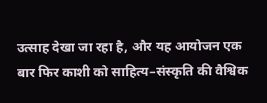उत्साह देखा जा रहा है, और यह आयोजन एक बार फिर काशी को साहित्य–संस्कृति की वैश्विक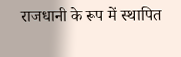राजधानी के रूप में स्थापित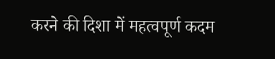करने की दिशा में महत्वपूर्ण कदम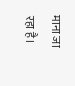माना जा रहा है।